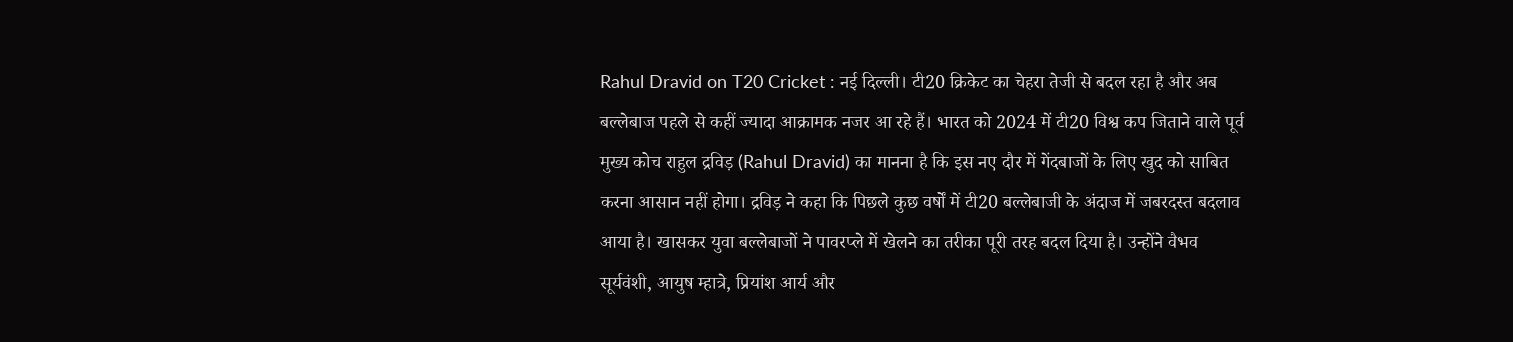Rahul Dravid on T20 Cricket : नई दिल्ली। टी20 क्रिकेट का चेहरा तेजी से बदल रहा है और अब बल्लेबाज पहले से कहीं ज्यादा आक्रामक नजर आ रहे हैं। भारत को 2024 में टी20 विश्व कप जिताने वाले पूर्व मुख्य कोच राहुल द्रविड़ (Rahul Dravid) का मानना है कि इस नए दौर में गेंदबाजों के लिए खुद को साबित करना आसान नहीं होगा। द्रविड़ ने कहा कि पिछले कुछ वर्षों में टी20 बल्लेबाजी के अंदाज में जबरदस्त बदलाव आया है। खासकर युवा बल्लेबाजों ने पावरप्ले में खेलने का तरीका पूरी तरह बदल दिया है। उन्होंने वैभव सूर्यवंशी, आयुष म्हात्रे, प्रियांश आर्य और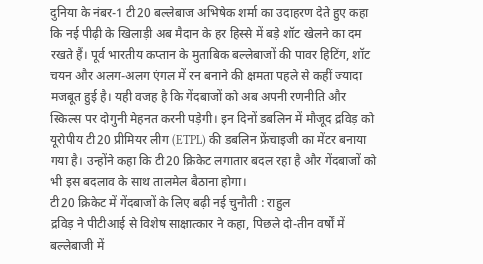दुनिया के नंबर-1 टी20 बल्लेबाज अभिषेक शर्मा का उदाहरण देते हुए कहा कि नई पीढ़ी के खिलाड़ी अब मैदान के हर हिस्से में बड़े शॉट खेलने का दम रखते हैं। पूर्व भारतीय कप्तान के मुताबिक बल्लेबाजों की पावर हिटिंग, शॉट चयन और अलग-अलग एंगल में रन बनाने की क्षमता पहले से कहीं ज्यादा मजबूत हुई है। यही वजह है कि गेंदबाजों को अब अपनी रणनीति और स्किल्स पर दोगुनी मेहनत करनी पड़ेगी। इन दिनों डबलिन में मौजूद द्रविड़ को यूरोपीय टी20 प्रीमियर लीग (ETPL) की डबलिन फ्रेंचाइजी का मेंटर बनाया गया है। उन्होंने कहा कि टी20 क्रिकेट लगातार बदल रहा है और गेंदबाजों को भी इस बदलाव के साथ तालमेल बैठाना होगा।
टी20 क्रिकेट में गेंदबाजों के लिए बढ़ी नई चुनौती : राहुल
द्रविड़ ने पीटीआई से विशेष साक्षात्कार ने कहा, पिछले दो-तीन वर्षों में बल्लेबाजी में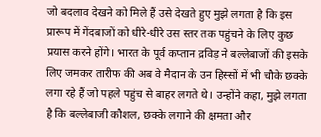जो बदलाव देखने को मिले हैं उसे देखते हुए मुझे लगता है कि इस प्रारूप में गेंदबाजों को धीरे-धीरे उस स्तर तक पहुंचने के लिए कुछ प्रयास करने होंगे। भारत के पूर्व कप्तान द्रविड़ ने बल्लेबाजों की इसके लिए जमकर तारीफ की अब वे मैदान के उन हिस्सों में भी चौके छक्के लगा रहे हैं जो पहले पहुंच से बाहर लगते थे। उन्होंने कहा, मुझे लगता है कि बल्लेबाजी कौशल, छक्के लगाने की क्षमता और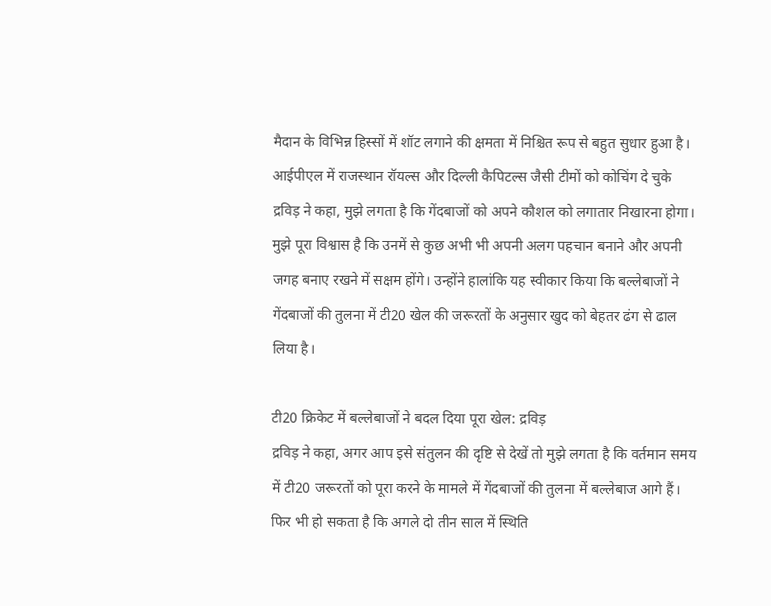मैदान के विभिन्न हिस्सों में शॉट लगाने की क्षमता में निश्चित रूप से बहुत सुधार हुआ है। आईपीएल में राजस्थान रॉयल्स और दिल्ली कैपिटल्स जैसी टीमों को कोचिंग दे चुके द्रविड़ ने कहा, मुझे लगता है कि गेंदबाजों को अपने कौशल को लगातार निखारना होगा। मुझे पूरा विश्वास है कि उनमें से कुछ अभी भी अपनी अलग पहचान बनाने और अपनी जगह बनाए रखने में सक्षम होंगे। उन्होंने हालांकि यह स्वीकार किया कि बल्लेबाजों ने गेंदबाजों की तुलना में टी20 खेल की जरूरतों के अनुसार खुद को बेहतर ढंग से ढाल लिया है।

टी20 क्रिकेट में बल्लेबाजों ने बदल दिया पूरा खेल: द्रविड़
द्रविड़ ने कहा, अगर आप इसे संतुलन की दृष्टि से देखें तो मुझे लगता है कि वर्तमान समय में टी20 जरूरतों को पूरा करने के मामले में गेंदबाजों की तुलना में बल्लेबाज आगे हैं। फिर भी हो सकता है कि अगले दो तीन साल में स्थिति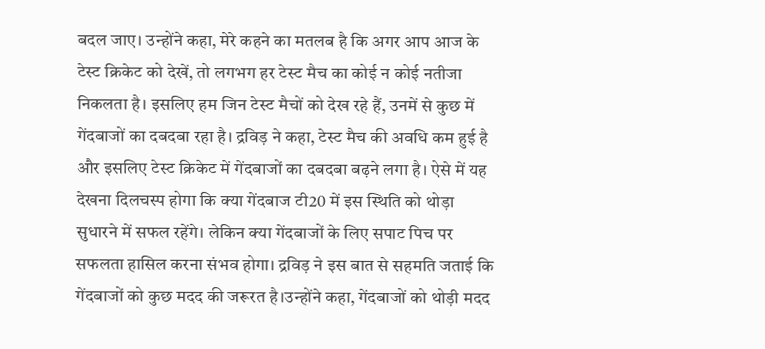बदल जाए। उन्होंने कहा, मेरे कहने का मतलब है कि अगर आप आज के टेस्ट क्रिकेट को देखें, तो लगभग हर टेस्ट मैच का कोई न कोई नतीजा निकलता है। इसलिए हम जिन टेस्ट मैचों को देख रहे हैं, उनमें से कुछ में गेंदबाजों का दबदबा रहा है। द्रविड़ ने कहा, टेस्ट मैच की अवधि कम हुई है और इसलिए टेस्ट क्रिकेट में गेंदबाजों का दबदबा बढ़ने लगा है। ऐसे में यह देखना दिलचस्प होगा कि क्या गेंदबाज टी20 में इस स्थिति को थोड़ा सुधारने में सफल रहेंगे। लेकिन क्या गेंदबाजों के लिए सपाट पिच पर सफलता हासिल करना संभव होगा। द्रविड़ ने इस बात से सहमति जताई कि गेंदबाजों को कुछ मदद की जरूरत है।उन्होंने कहा, गेंदबाजों को थोड़ी मदद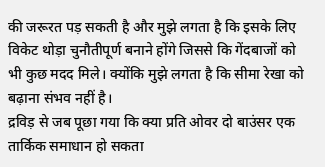की जरूरत पड़ सकती है और मुझे लगता है कि इसके लिए विकेट थोड़ा चुनौतीपूर्ण बनाने होंगे जिससे कि गेंदबाजों को भी कुछ मदद मिले। क्योंकि मुझे लगता है कि सीमा रेखा को बढ़ाना संभव नहीं है।
द्रविड़ से जब पूछा गया कि क्या प्रति ओवर दो बाउंसर एक तार्किक समाधान हो सकता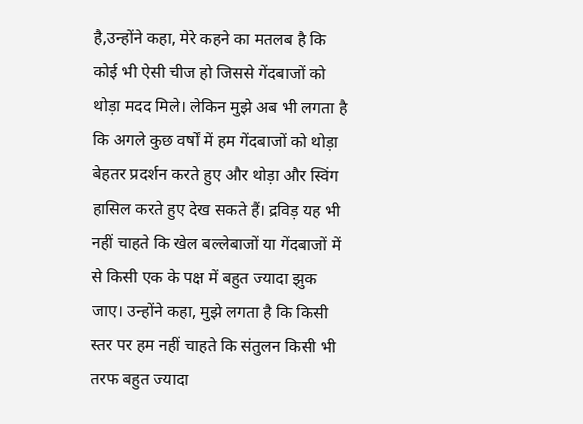है,उन्होंने कहा, मेरे कहने का मतलब है कि कोई भी ऐसी चीज हो जिससे गेंदबाजों को थोड़ा मदद मिले। लेकिन मुझे अब भी लगता है कि अगले कुछ वर्षों में हम गेंदबाजों को थोड़ा बेहतर प्रदर्शन करते हुए और थोड़ा और स्विंग हासिल करते हुए देख सकते हैं। द्रविड़ यह भी नहीं चाहते कि खेल बल्लेबाजों या गेंदबाजों में से किसी एक के पक्ष में बहुत ज्यादा झुक जाए। उन्होंने कहा, मुझे लगता है कि किसी स्तर पर हम नहीं चाहते कि संतुलन किसी भी तरफ बहुत ज्यादा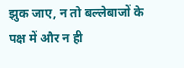झुक जाए, न तो बल्लेबाजों के पक्ष में और न ही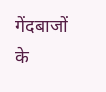गेंदबाजों के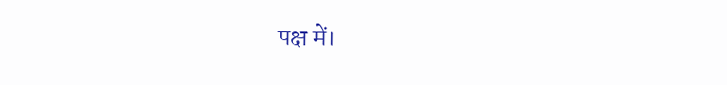पक्ष में।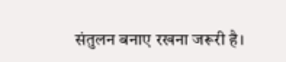संतुलन बनाए रखना जरूरी है।